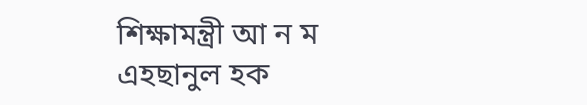শিক্ষামন্ত্রী আ ন ম এহছানুল হক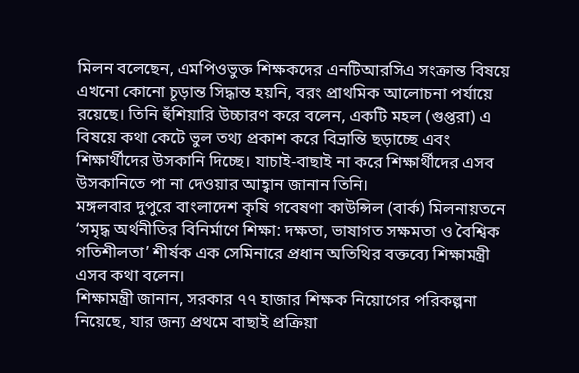মিলন বলেছেন, এমপিওভুক্ত শিক্ষকদের এনটিআরসিএ সংক্রান্ত বিষয়ে এখনো কোনো চূড়ান্ত সিদ্ধান্ত হয়নি, বরং প্রাথমিক আলোচনা পর্যায়ে রয়েছে। তিনি হুঁশিয়ারি উচ্চারণ করে বলেন, একটি মহল (গুপ্তরা) এ বিষয়ে কথা কেটে ভুল তথ্য প্রকাশ করে বিভ্রান্তি ছড়াচ্ছে এবং শিক্ষার্থীদের উসকানি দিচ্ছে। যাচাই-বাছাই না করে শিক্ষার্থীদের এসব উসকানিতে পা না দেওয়ার আহ্বান জানান তিনি।
মঙ্গলবার দুপুরে বাংলাদেশ কৃষি গবেষণা কাউন্সিল (বার্ক) মিলনায়তনে ‘সমৃদ্ধ অর্থনীতির বিনির্মাণে শিক্ষা: দক্ষতা, ভাষাগত সক্ষমতা ও বৈশ্বিক গতিশীলতা’ শীর্ষক এক সেমিনারে প্রধান অতিথির বক্তব্যে শিক্ষামন্ত্রী এসব কথা বলেন।
শিক্ষামন্ত্রী জানান, সরকার ৭৭ হাজার শিক্ষক নিয়োগের পরিকল্পনা নিয়েছে, যার জন্য প্রথমে বাছাই প্রক্রিয়া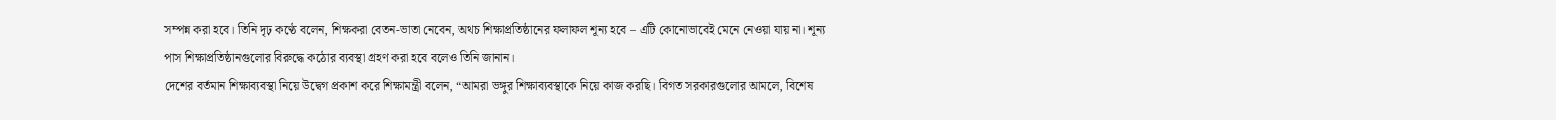সম্পন্ন করা হবে। তিনি দৃঢ় কণ্ঠে বলেন, শিক্ষকরা বেতন-ভাতা নেবেন, অথচ শিক্ষাপ্রতিষ্ঠানের ফলাফল শূন্য হবে – এটি কোনোভাবেই মেনে নেওয়া যায় না। শূন্য পাস শিক্ষাপ্রতিষ্ঠানগুলোর বিরুদ্ধে কঠোর ব্যবস্থা গ্রহণ করা হবে বলেও তিনি জানান।
দেশের বর্তমান শিক্ষাব্যবস্থা নিয়ে উদ্বেগ প্রকাশ করে শিক্ষামন্ত্রী বলেন, “আমরা ভঙ্গুর শিক্ষাব্যবস্থাকে নিয়ে কাজ করছি। বিগত সরকারগুলোর আমলে, বিশেষ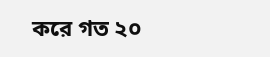করে গত ২০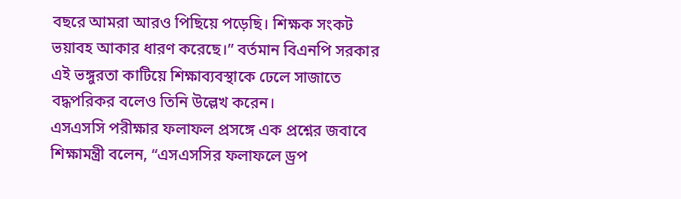বছরে আমরা আরও পিছিয়ে পড়েছি। শিক্ষক সংকট ভয়াবহ আকার ধারণ করেছে।” বর্তমান বিএনপি সরকার এই ভঙ্গুরতা কাটিয়ে শিক্ষাব্যবস্থাকে ঢেলে সাজাতে বদ্ধপরিকর বলেও তিনি উল্লেখ করেন।
এসএসসি পরীক্ষার ফলাফল প্রসঙ্গে এক প্রশ্নের জবাবে শিক্ষামন্ত্রী বলেন, “এসএসসির ফলাফলে ড্রপ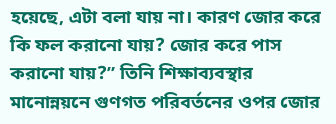হয়েছে, এটা বলা যায় না। কারণ জোর করে কি ফল করানো যায়? জোর করে পাস করানো যায়?” তিনি শিক্ষাব্যবস্থার মানোন্নয়নে গুণগত পরিবর্তনের ওপর জোর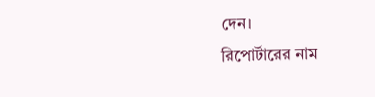দেন।
রিপোর্টারের নাম